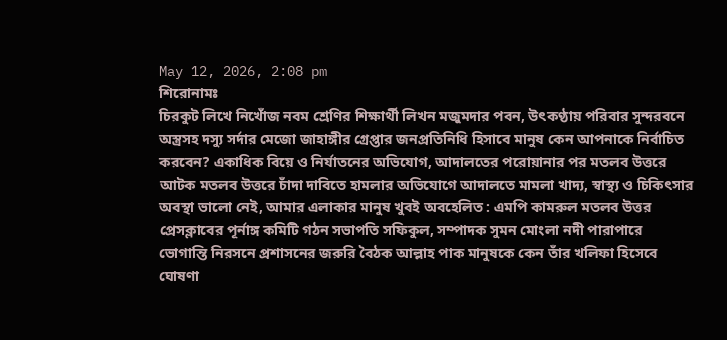May 12, 2026, 2:08 pm
শিরোনামঃ
চিরকুট লিখে নিখোঁজ নবম শ্রেণির শিক্ষার্থী লিখন মজুমদার পবন, উৎকণ্ঠায় পরিবার সুন্দরবনে অস্ত্রসহ দস্যু সর্দার মেজো জাহাঙ্গীর গ্রেপ্তার জনপ্রতিনিধি হিসাবে মানুষ কেন আপনাকে নির্বাচিত করবেন? একাধিক বিয়ে ও নির্যাতনের অভিযোগ, আদালতের পরোয়ানার পর মতলব উত্তরে আটক মতলব উত্তরে চাঁদা দাবিতে হামলার অভিযোগে আদালতে মামলা খাদ্য, স্বাস্থ্য ও চিকিৎসার অবস্থা ভালো নেই, আমার এলাকার মানুষ খুবই অবহেলিত : এমপি কামরুল মতলব উত্তর প্রেসক্লাবের পূর্নাঙ্গ কমিটি গঠন সভাপতি সফিকুল, সম্পাদক সুমন মোংলা নদী পারাপারে ভোগান্তি নিরসনে প্রশাসনের জরুরি বৈঠক আল্লাহ পাক মানুষকে কেন তাঁর খলিফা হিসেবে ঘোষণা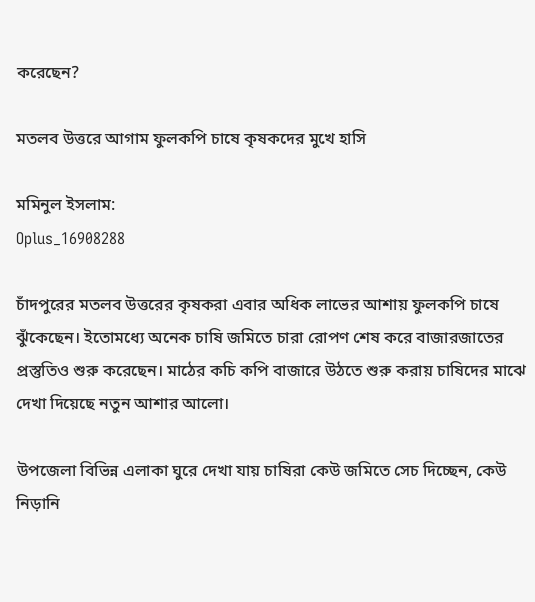করেছেন?

মতলব উত্তরে আগাম ফুলকপি চাষে কৃষকদের মুখে হাসি

মমিনুল ইসলাম:
Oplus_16908288

চাঁদপুরের মতলব উত্তরের কৃষকরা এবার অধিক লাভের আশায় ফুলকপি চাষে ঝুঁকেছেন। ইতোমধ্যে অনেক চাষি জমিতে চারা রোপণ শেষ করে বাজারজাতের প্রস্তুতিও শুরু করেছেন। মাঠের কচি কপি বাজারে উঠতে শুরু করায় চাষিদের মাঝে দেখা দিয়েছে নতুন আশার আলো।

উপজেলা বিভিন্ন এলাকা ঘুরে দেখা যায় চাষিরা কেউ জমিতে সেচ দিচ্ছেন, কেউ নিড়ানি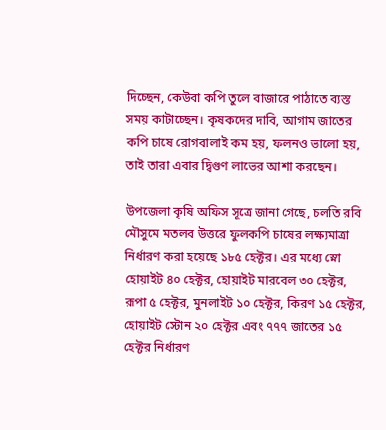দিচ্ছেন, কেউবা কপি তুলে বাজারে পাঠাতে ব্যস্ত সময় কাটাচ্ছেন। কৃষকদের দাবি, আগাম জাতের কপি চাষে রোগবালাই কম হয়, ফলনও ভালো হয়, তাই তারা এবার দ্বিগুণ লাভের আশা করছেন।

উপজেলা কৃষি অফিস সূত্রে জানা গেছে, চলতি রবি মৌসুমে মতলব উত্তরে ফুলকপি চাষের লক্ষ্যমাত্রা নির্ধারণ করা হয়েছে ১৮৫ হেক্টর। এর মধ্যে স্নো হোয়াইট ৪০ হেক্টর, হোয়াইট মারবেল ৩০ হেক্টর, রূপা ৫ হেক্টর, মুনলাইট ১০ হেক্টর, কিরণ ১৫ হেক্টর, হোয়াইট স্টোন ২০ হেক্টর এবং ৭৭৭ জাতের ১৫ হেক্টর নির্ধারণ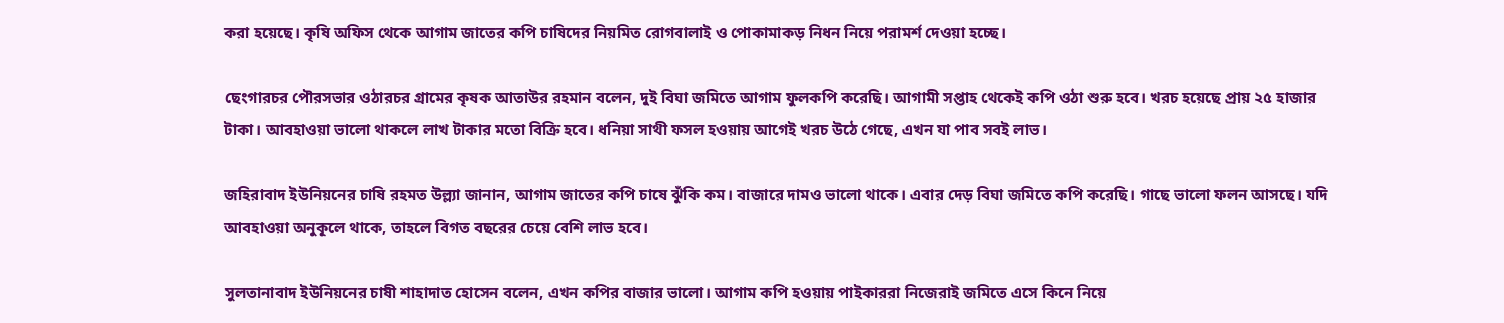করা হয়েছে। কৃষি অফিস থেকে আগাম জাতের কপি চাষিদের নিয়মিত রোগবালাই ও পোকামাকড় নিধন নিয়ে পরামর্শ দেওয়া হচ্ছে।

ছেংগারচর পৌরসভার ওঠারচর গ্রামের কৃষক আতাউর রহমান বলেন, দুই বিঘা জমিতে আগাম ফুলকপি করেছি। আগামী সপ্তাহ থেকেই কপি ওঠা শুরু হবে। খরচ হয়েছে প্রায় ২৫ হাজার টাকা। আবহাওয়া ভালো থাকলে লাখ টাকার মতো বিক্রি হবে। ধনিয়া সাথী ফসল হওয়ায় আগেই খরচ উঠে গেছে, এখন যা পাব সবই লাভ।

জহিরাবাদ ইউনিয়নের চাষি রহমত উল্ল্যা জানান, আগাম জাতের কপি চাষে ঝুঁকি কম। বাজারে দামও ভালো থাকে। এবার দেড় বিঘা জমিতে কপি করেছি। গাছে ভালো ফলন আসছে। যদি আবহাওয়া অনুকূলে থাকে, তাহলে বিগত বছরের চেয়ে বেশি লাভ হবে।

সুলতানাবাদ ইউনিয়নের চাষী শাহাদাত হোসেন বলেন, এখন কপির বাজার ভালো। আগাম কপি হওয়ায় পাইকাররা নিজেরাই জমিতে এসে কিনে নিয়ে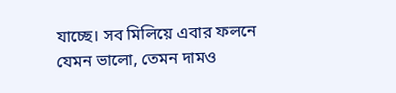যাচ্ছে। সব মিলিয়ে এবার ফলনে যেমন ভালো, তেমন দামও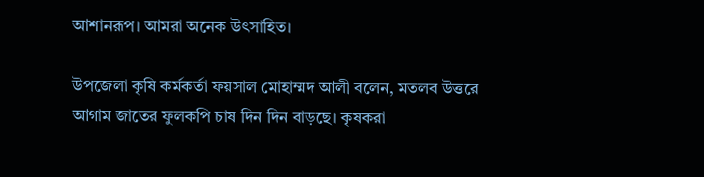আশানরূপ। আমরা অনেক উৎসাহিত।

উপজেলা কৃষি কর্মকর্তা ফয়সাল মোহাম্মদ আলী বলেন, মতলব উত্তরে আগাম জাতের ফুলকপি চাষ দিন দিন বাড়ছে। কৃষকরা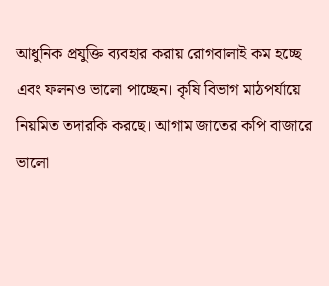আধুনিক প্রযুক্তি ব্যবহার করায় রোগবালাই কম হচ্ছে এবং ফলনও ভালো পাচ্ছেন। কৃষি বিভাগ মাঠপর্যায়ে নিয়মিত তদারকি করছে। আগাম জাতের কপি বাজারে ভালো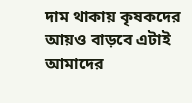দাম থাকায় কৃষকদের আয়ও বাড়বে এটাই আমাদের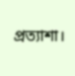প্রত্যাশা।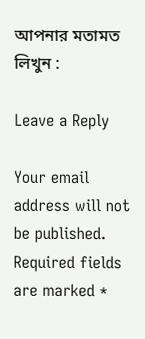আপনার মতামত লিখুন :

Leave a Reply

Your email address will not be published. Required fields are marked *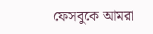ফেসবুকে আমরা